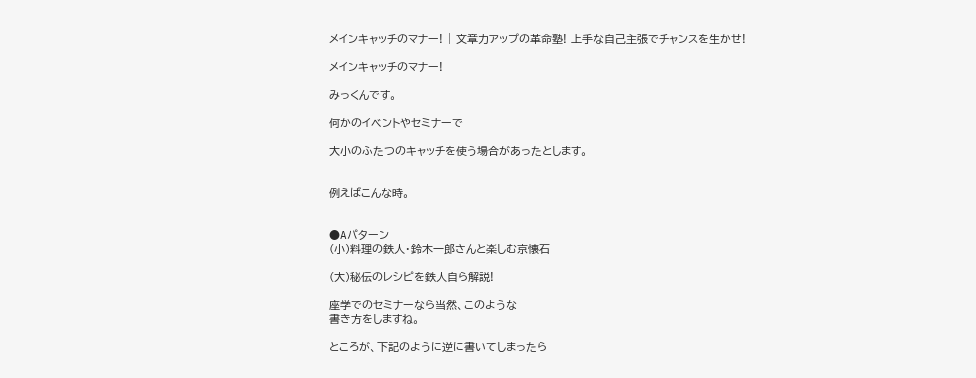メインキャッチのマナー! | 文章力アップの革命塾! 上手な自己主張でチャンスを生かせ!

メインキャッチのマナー!

みっくんです。

何かのイベントやセミナーで

大小のふたつのキャッチを使う場合があったとします。


例えばこんな時。


●Aパターン
(小)料理の鉄人・鈴木一郎さんと楽しむ京懐石

(大)秘伝のレシピを鉄人自ら解説!

座学でのセミナーなら当然、このような
書き方をしますね。

ところが、下記のように逆に書いてしまったら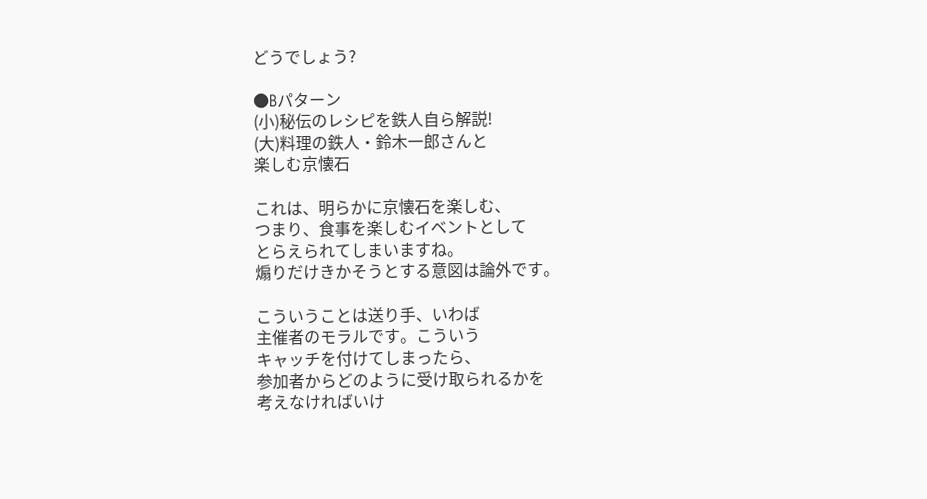どうでしょう?

●Bパターン
(小)秘伝のレシピを鉄人自ら解説!
(大)料理の鉄人・鈴木一郎さんと
楽しむ京懐石

これは、明らかに京懐石を楽しむ、
つまり、食事を楽しむイベントとして
とらえられてしまいますね。
煽りだけきかそうとする意図は論外です。

こういうことは送り手、いわば
主催者のモラルです。こういう
キャッチを付けてしまったら、
参加者からどのように受け取られるかを
考えなければいけ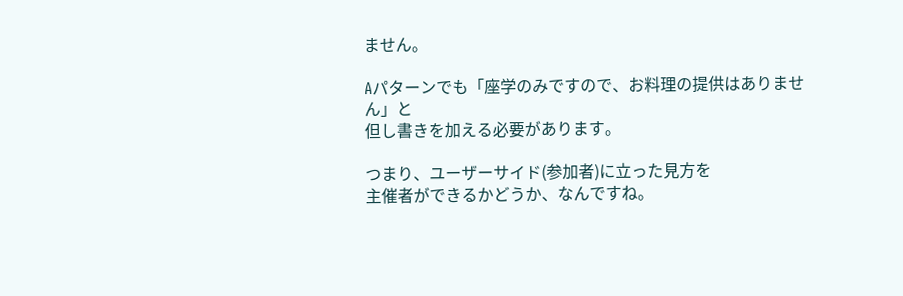ません。

Aパターンでも「座学のみですので、お料理の提供はありません」と
但し書きを加える必要があります。

つまり、ユーザーサイド(参加者)に立った見方を
主催者ができるかどうか、なんですね。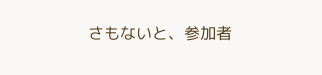さもないと、参加者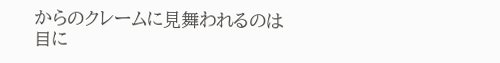からのクレームに見舞われるのは
目に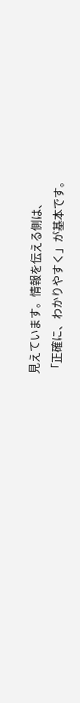見えています。情報を伝える側は、
「正確に、わかりやすく」が基本です。